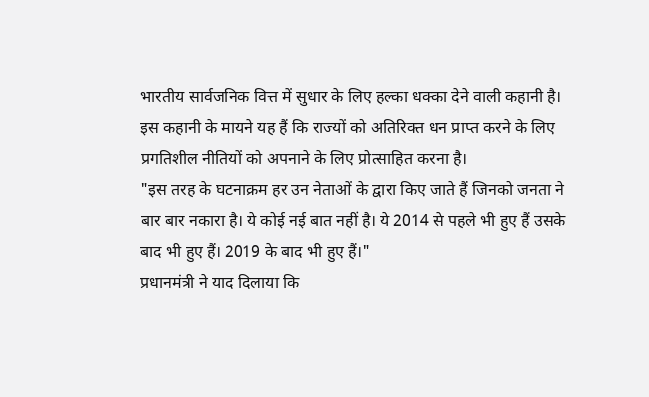भारतीय सार्वजनिक वित्त में सुधार के लिए हल्का धक्का देने वाली कहानी है। इस कहानी के मायने यह हैं कि राज्यों को अतिरिक्त धन प्राप्त करने के लिए प्रगतिशील नीतियों को अपनाने के लिए प्रोत्साहित करना है।
"इस तरह के घटनाक्रम हर उन नेताओं के द्वारा किए जाते हैं जिनको जनता ने बार बार नकारा है। ये कोई नई बात नहीं है। ये 2014 से पहले भी हुए हैं उसके बाद भी हुए हैं। 2019 के बाद भी हुए हैं।"
प्रधानमंत्री ने याद दिलाया कि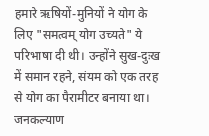हमारे ऋषियों-मुनियों ने योग के लिए "समत्वम् योग उच्यते" ये परिभाषा दी थी। उन्होंने सुख-दुःख में समान रहने, संयम को एक तरह से योग का पैरामीटर बनाया था।
जनकल्याण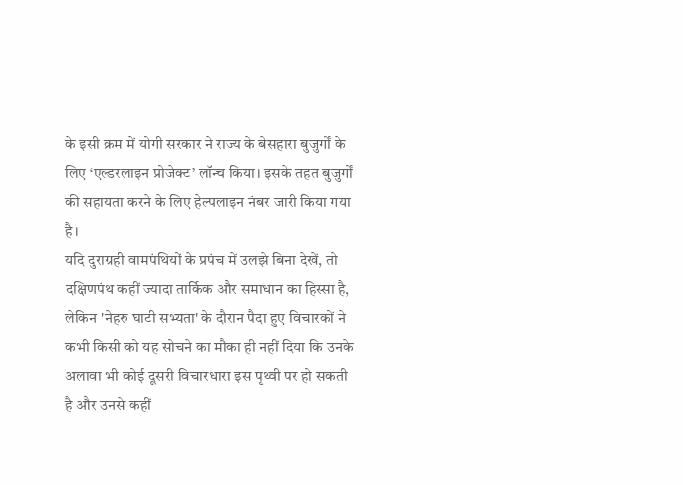के इसी क्रम में योगी सरकार ने राज्य के बेसहारा बुजुर्गों के लिए ‘एल्डरलाइन प्रोजेक्ट’ लॉन्च किया। इसके तहत बुजुर्गों की सहायता करने के लिए हेल्पलाइन नंबर जारी किया गया है।
यदि दुराग्रही वामपंथियों के प्रपंच में उलझे बिना देखें, तो दक्षिणपंथ कहीं ज्यादा तार्किक और समाधान का हिस्सा है, लेकिन 'नेहरु घाटी सभ्यता' के दौरान पैदा हुए विचारकों ने कभी किसी को यह सोचने का मौका ही नहीं दिया कि उनके अलावा भी कोई दूसरी विचारधारा इस पृथ्वी पर हो सकती है और उनसे कहीं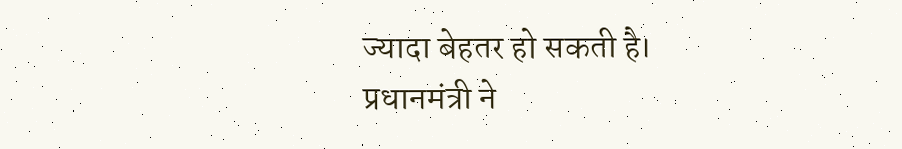ज्यादा बेहतर हो सकती है।
प्रधानमंत्री ने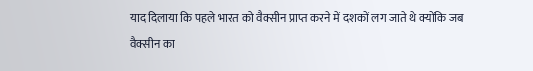याद दिलाया कि पहले भारत को वैक्सीन प्राप्त करने में दशकों लग जाते थे क्योंकि जब वैक्सीन का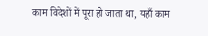काम विदेशों में पूरा हो जाता था, यहाँ काम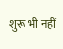शुरू भी नहीं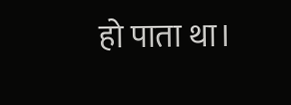हो पाता था।